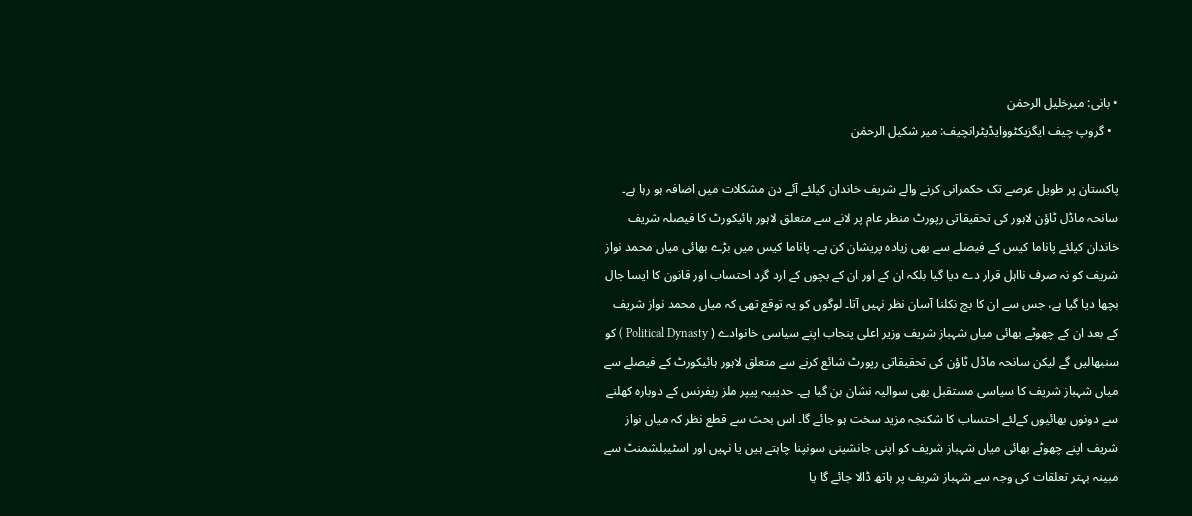• بانی: میرخلیل الرحمٰن
  • گروپ چیف ایگزیکٹووایڈیٹرانچیف: میر شکیل الرحمٰن

پاکستان پر طویل عرصے تک حکمرانی کرنے والے شریف خاندان کیلئے آئے دن مشکلات میں اضافہ ہو رہا ہے۔ سانحہ ماڈل ٹاؤن لاہور کی تحقیقاتی رپورٹ منظر عام پر لانے سے متعلق لاہور ہائیکورٹ کا فیصلہ شریف خاندان کیلئے پاناما کیس کے فیصلے سے بھی زیادہ پریشان کن ہے۔ پاناما کیس میں بڑے بھائی میاں محمد نواز شریف کو نہ صرف نااہل قرار دے دیا گیا بلکہ ان کے اور ان کے بچوں کے ارد گرد احتساب اور قانون کا ایسا جال بچھا دیا گیا ہے، جس سے ان کا بچ نکلنا آسان نظر نہیں آتا۔ لوگوں کو یہ توقع تھی کہ میاں محمد نواز شریف کے بعد ان کے چھوٹے بھائی میاں شہباز شریف وزیر اعلی پنجاب اپنے سیاسی خانوادے ( Political Dynasty ) کو سنبھالیں گے لیکن سانحہ ماڈل ٹاؤن کی تحقیقاتی رپورٹ شائع کرنے سے متعلق لاہور ہائیکورٹ کے فیصلے سے میاں شہباز شریف کا سیاسی مستقبل بھی سوالیہ نشان بن گیا ہے۔ حدیبیہ پیپر ملز ریفرنس کے دوبارہ کھلنے سے دونوں بھائیوں کےلئے احتساب کا شکنجہ مزید سخت ہو جائے گا۔ اس بحث سے قطع نظر کہ میاں نواز شریف اپنے چھوٹے بھائی میاں شہباز شریف کو اپنی جانشینی سونپنا چاہتے ہیں یا نہیں اور اسٹیبلشمنٹ سے مبینہ بہتر تعلقات کی وجہ سے شہباز شریف پر ہاتھ ڈالا جائے گا یا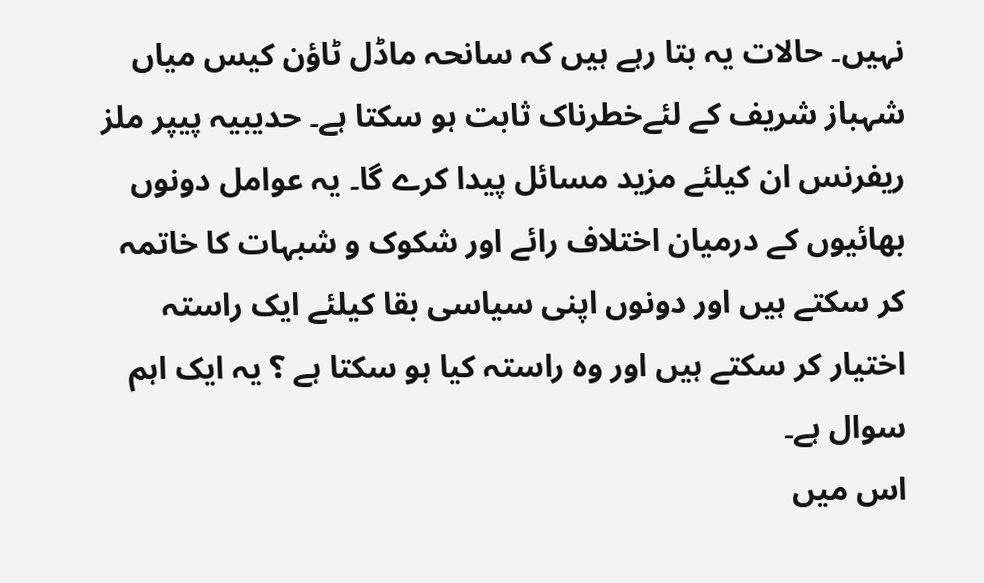نہیں۔ حالات یہ بتا رہے ہیں کہ سانحہ ماڈل ٹاؤن کیس میاں شہباز شریف کے لئےخطرناک ثابت ہو سکتا ہے۔ حدیبیہ پیپر ملز ریفرنس ان کیلئے مزید مسائل پیدا کرے گا۔ یہ عوامل دونوں بھائیوں کے درمیان اختلاف رائے اور شکوک و شبہات کا خاتمہ کر سکتے ہیں اور دونوں اپنی سیاسی بقا کیلئے ایک راستہ اختیار کر سکتے ہیں اور وہ راستہ کیا ہو سکتا ہے ؟ یہ ایک اہم سوال ہے۔
اس میں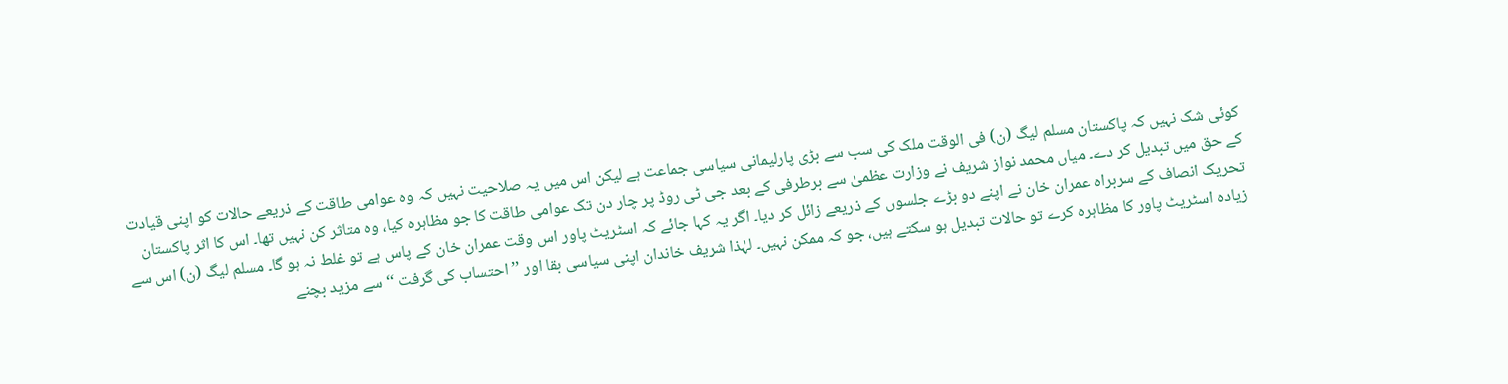کوئی شک نہیں کہ پاکستان مسلم لیگ (ن) فی الوقت ملک کی سب سے بڑی پارلیمانی سیاسی جماعت ہے لیکن اس میں یہ صلاحیت نہیں کہ وہ عوامی طاقت کے ذریعے حالات کو اپنی قیادت کے حق میں تبدیل کر دے۔ میاں محمد نواز شریف نے وزارت عظمیٰ سے برطرفی کے بعد جی ٹی روڈ پر چار دن تک عوامی طاقت کا جو مظاہرہ کیا، وہ متاثر کن نہیں تھا۔ اس کا اثر پاکستان تحریک انصاف کے سربراہ عمران خان نے اپنے دو بڑے جلسوں کے ذریعے زائل کر دیا۔ اگر یہ کہا جائے کہ اسٹریٹ پاور اس وقت عمران خان کے پاس ہے تو غلط نہ ہو گا۔ مسلم لیگ (ن) اس سے زیادہ اسٹریٹ پاور کا مظاہرہ کرے تو حالات تبدیل ہو سکتے ہیں، جو کہ ممکن نہیں۔ لہٰذا شریف خاندان اپنی سیاسی بقا اور ’’ احتساب کی گرفت ‘‘ سے مزید بچنے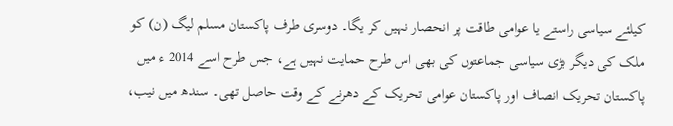کیلئے سیاسی راستے یا عوامی طاقت پر انحصار نہیں کر یگا۔ دوسری طرف پاکستان مسلم لیگ (ن) کو ملک کی دیگر بڑی سیاسی جماعتوں کی بھی اس طرح حمایت نہیں ہے، جس طرح اسے 2014 ء میں پاکستان تحریک انصاف اور پاکستان عوامی تحریک کے دھرنے کے وقت حاصل تھی۔ سندھ میں نیب،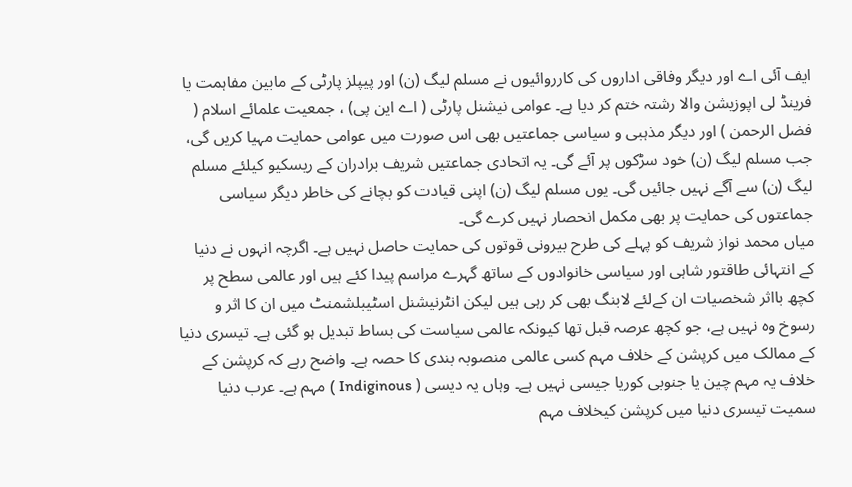ایف آئی اے اور دیگر وفاقی اداروں کی کارروائیوں نے مسلم لیگ (ن) اور پیپلز پارٹی کے مابین مفاہمت یا فرینڈ لی اپوزیشن والا رشتہ ختم کر دیا ہے۔ عوامی نیشنل پارٹی ( اے این پی) ، جمعیت علمائے اسلام ( فضل الرحمن ) اور دیگر مذہبی و سیاسی جماعتیں بھی اس صورت میں عوامی حمایت مہیا کریں گی، جب مسلم لیگ (ن) خود سڑکوں پر آئے گی۔ یہ اتحادی جماعتیں شریف برادران کے ریسکیو کیلئے مسلم لیگ (ن) سے آگے نہیں جائیں گی۔ یوں مسلم لیگ (ن) اپنی قیادت کو بچانے کی خاطر دیگر سیاسی جماعتوں کی حمایت پر بھی مکمل انحصار نہیں کرے گی۔
میاں محمد نواز شریف کو پہلے کی طرح بیرونی قوتوں کی حمایت حاصل نہیں ہے۔ اگرچہ انہوں نے دنیا کے انتہائی طاقتور شاہی اور سیاسی خانوادوں کے ساتھ گہرے مراسم پیدا کئے ہیں اور عالمی سطح پر کچھ بااثر شخصیات ان کےلئے لابنگ بھی کر رہی ہیں لیکن انٹرنیشنل اسٹیبلشمنٹ میں ان کا اثر و رسوخ وہ نہیں ہے، جو کچھ عرصہ قبل تھا کیونکہ عالمی سیاست کی بساط تبدیل ہو گئی ہے۔ تیسری دنیا کے ممالک میں کرپشن کے خلاف مہم کسی عالمی منصوبہ بندی کا حصہ ہے۔ واضح رہے کہ کرپشن کے خلاف یہ مہم چین یا جنوبی کوریا جیسی نہیں ہے۔ وہاں یہ دیسی ( Indiginous ) مہم ہے۔ عرب دنیا سمیت تیسری دنیا میں کرپشن کیخلاف مہم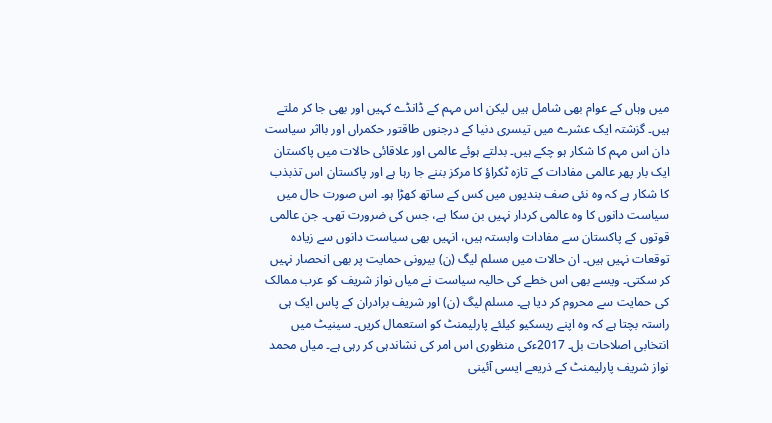میں وہاں کے عوام بھی شامل ہیں لیکن اس مہم کے ڈانڈے کہیں اور بھی جا کر ملتے ہیں۔ گزشتہ ایک عشرے میں تیسری دنیا کے درجنوں طاقتور حکمراں اور بااثر سیاست دان اس مہم کا شکار ہو چکے ہیں۔ بدلتے ہوئے عالمی اور علاقائی حالات میں پاکستان ایک بار پھر عالمی مفادات کے تازہ ٹکراؤ کا مرکز بننے جا رہا ہے اور پاکستان اس تذبذب کا شکار ہے کہ وہ نئی صف بندیوں میں کس کے ساتھ کھڑا ہو۔ اس صورت حال میں سیاست دانوں کا وہ عالمی کردار نہیں بن سکا ہے، جس کی ضرورت تھی۔ جن عالمی قوتوں کے پاکستان سے مفادات وابستہ ہیں، انہیں بھی سیاست دانوں سے زیادہ توقعات نہیں ہیں۔ ان حالات میں مسلم لیگ (ن) بیرونی حمایت پر بھی انحصار نہیں کر سکتی۔ ویسے بھی اس خطے کی حالیہ سیاست نے میاں نواز شریف کو عرب ممالک کی حمایت سے محروم کر دیا ہے۔ مسلم لیگ (ن) اور شریف برادران کے پاس ایک ہی راستہ بچتا ہے کہ وہ اپنے ریسکیو کیلئے پارلیمنٹ کو استعمال کریں۔ سینیٹ میں انتخابی اصلاحات بل۔ 2017ءکی منظوری اس امر کی نشاندہی کر رہی ہے۔ میاں محمد نواز شریف پارلیمنٹ کے ذریعے ایسی آئینی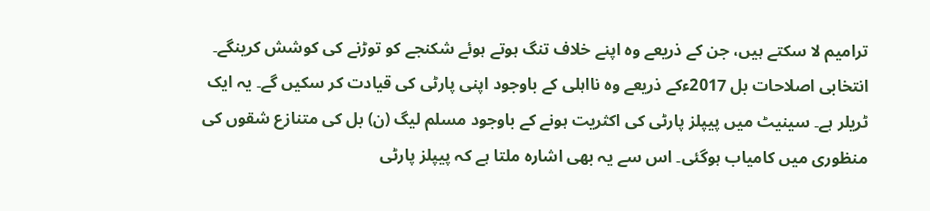ترامیم لا سکتے ہیں، جن کے ذریعے وہ اپنے خلاف تنگ ہوتے ہوئے شکنجے کو توڑنے کی کوشش کرینگے۔ انتخابی اصلاحات بل 2017ءکے ذریعے وہ نااہلی کے باوجود اپنی پارٹی کی قیادت کر سکیں گے۔ یہ ایک ٹریلر ہے۔ سینیٹ میں پیپلز پارٹی کی اکثریت ہونے کے باوجود مسلم لیگ (ن) بل کی متنازع شقوں کی منظوری میں کامیاب ہوگئی۔ اس سے یہ بھی اشارہ ملتا ہے کہ پیپلز پارٹی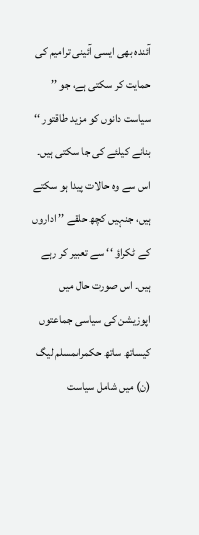آئندہ بھی ایسی آئینی ترامیم کی حمایت کر سکتی ہے، جو ’’ سیاست دانوں کو مزید طاقتور ‘‘ بنانے کیلئے کی جا سکتی ہیں۔ اس سے وہ حالات پیدا ہو سکتے ہیں، جنہیں کچھ حلقے ’’ اداروں کے ٹکراؤ ‘‘ سے تعبیر کر رہے ہیں۔ اس صورت حال میں اپوزیشن کی سیاسی جماعتوں کیساتھ ساتھ حکمراںمسلم لیگ (ن) میں شامل سیاست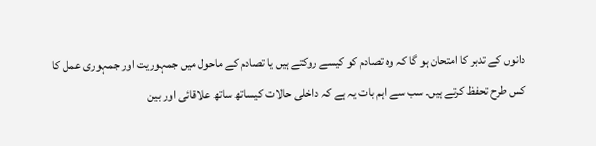دانوں کے تدبر کا امتحان ہو گا کہ وہ تصادم کو کیسے روکتے ہیں یا تصادم کے ماحول میں جمہوریت اور جمہوری عمل کا کس طرح تحفظ کرتے ہیں۔ سب سے اہم بات یہ ہے کہ داخلی حالات کیساتھ ساتھ علاقائی اور بین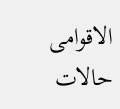الاقوامی حالات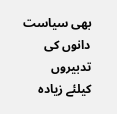بھی سیاست دانوں کی تدبیروں کیلئے زیادہ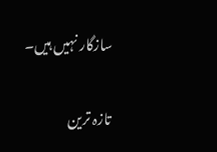سازگار نہیں ہیں۔

تازہ ترین